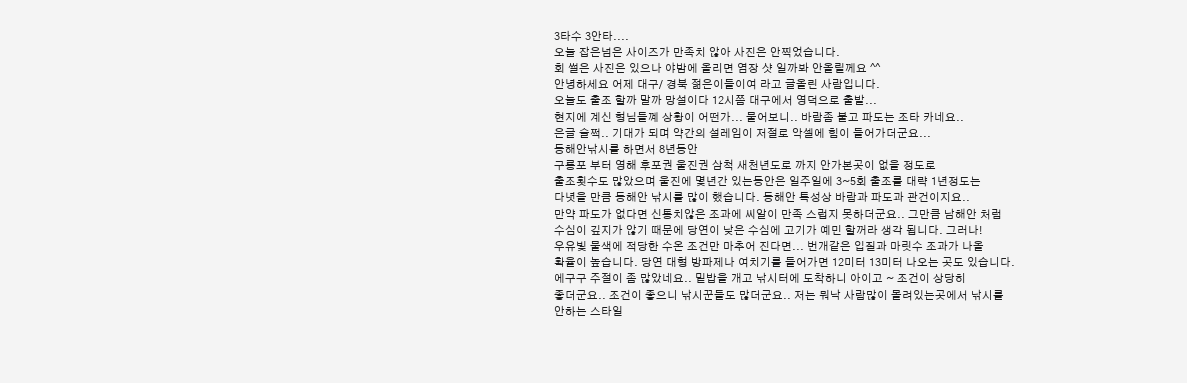3타수 3안타....
오늘 잡은넘은 사이즈가 만족치 않아 사진은 안찍었습니다.
회 썰은 사진은 있으나 야밤에 올리면 염장 샷 일까봐 안올릴께요 ^^
안녕하세요 어제 대구/ 경북 젊은이들이여 라고 글올린 사람입니다.
오늘도 출조 할까 말까 망설이다 12시쯤 대구에서 영덕으로 출발...
현지에 계신 형님들꼐 상황이 어떤가... 물어보니.. 바람좀 불고 파도는 조타 카네요..
은글 슬쩍.. 기대가 되며 약간의 설레임이 저절로 악셀에 힘이 들어가더군요...
동해안낚시를 하면서 8년동안
구룡포 부터 영해 후포권 울진권 삼척 새천년도로 까지 안가본곳이 없을 정도로
출조횟수도 많았으며 울진에 몇년간 있는동안은 일주일에 3~5회 출조를 대략 1년정도는
다녓을 만큼 동해안 낚시를 많이 했습니다. 동해안 특성상 바람과 파도과 관건이지요..
만약 파도가 없다면 신통치않은 조과에 씨알이 만족 스럽지 못하더군요.. 그만큼 남해안 처럼
수심이 깊지가 않기 때문에 당연이 낮은 수심에 고기가 예민 할꺼라 생각 됩니다. 그러나!
우유빛 물색에 적당한 수온 조건만 마추어 진다면... 번개같은 입질과 마릿수 조과가 나올
확율이 높습니다. 당연 대형 방파제나 여치기를 들어가면 12미터 13미터 나오는 곳도 있습니다.
에구구 주절이 좀 많았네요.. 밑밥을 개고 낚시터에 도착하니 아이고 ~ 조건이 상당히
좋더군요.. 조건이 좋으니 낚시꾼들도 많더군요.. 저는 뭐낙 사람많이 몰려있는곳에서 낚시를
안하는 스타일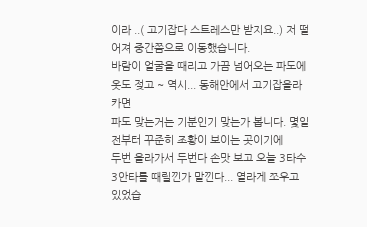이라 ..( 고기잡다 스트레스만 받지요..) 저 떨어져 중간쯤으로 이동했습니다.
바람이 얼굴을 때리고 가끔 넘어오는 파도에 옷도 젖고 ~ 역시... 동해안에서 고기잡을라카면
파도 맞는거는 기분인기 맞는가 봅니다. 몇일 전부터 꾸준히 조황이 보이는 곳이기에
두번 올라가서 두번다 손맛 보고 오늘 3타수 3안타를 때릴낀가 말낀다... 열라게 쪼우고 있었습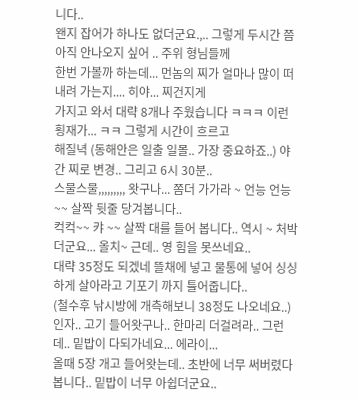니다..
왠지 잡어가 하나도 없더군요.,.. 그렇게 두시간 쯤 아직 안나오지 싶어 .. 주위 형님들께
한번 가볼까 하는데... 먼놈의 찌가 얼마나 많이 떠내려 가는지.... 히야... 찌건지게
가지고 와서 대략 8개나 주웠습니다 ㅋㅋㅋ 이런 횡재가... ㅋㅋ 그렇게 시간이 흐르고
해질녁 (동해안은 일출 일몰.. 가장 중요하죠..) 야간 찌로 변경.. 그리고 6시 30분..
스물스물,,,,,,,,, 왓구나... 쫌더 가가라 ~ 언능 언능~~ 살짝 뒷줄 당겨봅니다..
컥컥~~ 캬 ~~ 살짝 대를 들어 봅니다.. 역시 ~ 처박더군요... 올치~ 근데.. 영 힘을 못쓰네요..
대략 35정도 되겠네 뜰채에 넣고 물통에 넣어 싱싱하게 살아라고 기포기 까지 틀어줍니다..
(철수후 낚시방에 개측해보니 38정도 나오네요..)
인자.. 고기 들어왓구나.. 한마리 더걸려라.. 그런데.. 밑밥이 다되가네요... 에라이...
올때 5장 개고 들어왓는데.. 초반에 너무 써버렸다 봅니다.. 밑밥이 너무 아쉽더군요..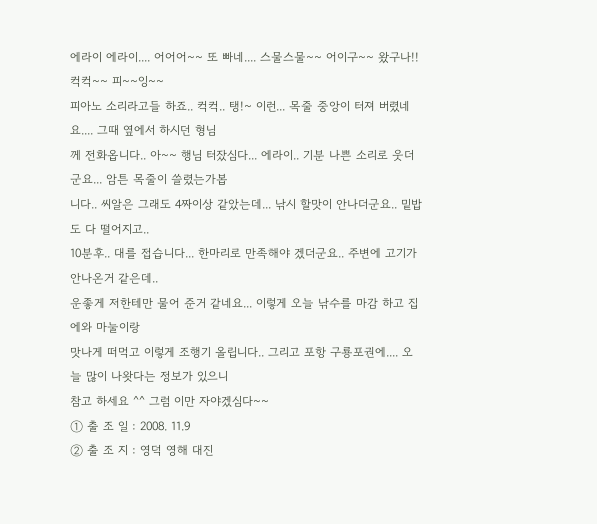에라이 에라이.... 어어어~~ 또 빠네.... 스물스물~~ 어이구~~ 왔구나!! 컥컥~~ 피~~잉~~
피아노 소리라고들 하죠.. 컥컥.. 탱!~ 이런... 목줄 중앙이 터져 버렸네요.... 그때 옆에서 하시던 형님
께 전화옵니다.. 아~~ 행님 터잤심다... 에라이.. 기분 나쁜 소리로 웃더군요... 암튼 목줄이 쓸렸는가봅
니다.. 씨알은 그래도 4짜이상 같았는데... 낚시 할맛이 안나더군요.. 밑밥도 다 떨어지고..
10분후.. 대를 접습니다... 한마리로 만족해야 겠더군요.. 주변에 고기가 안나온거 같은데..
운좋게 저한테만 물어 준거 같네요... 이렇게 오늘 낚수를 마감 하고 집에와 마눌이랑
맛나게 떠먹고 이렇게 조행기 올립니다.. 그리고 포항 구룡포권에.... 오늘 많이 나왓다는 정보가 있으니
참고 하세요 ^^ 그럼 이만 자야겠심다~~
① 출 조 일 : 2008. 11.9
② 출 조 지 : 영덕 영해 대진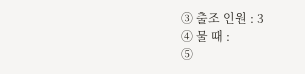③ 출조 인원 : 3
④ 물 때 :
⑤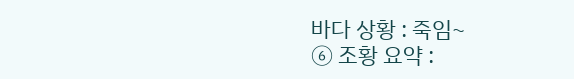바다 상황 : 죽임~
⑥ 조황 요약 :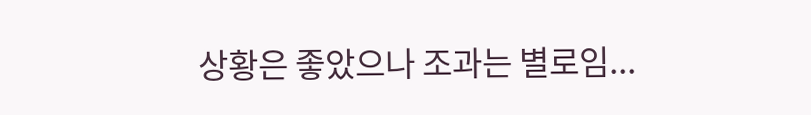상황은 좋았으나 조과는 별로임...